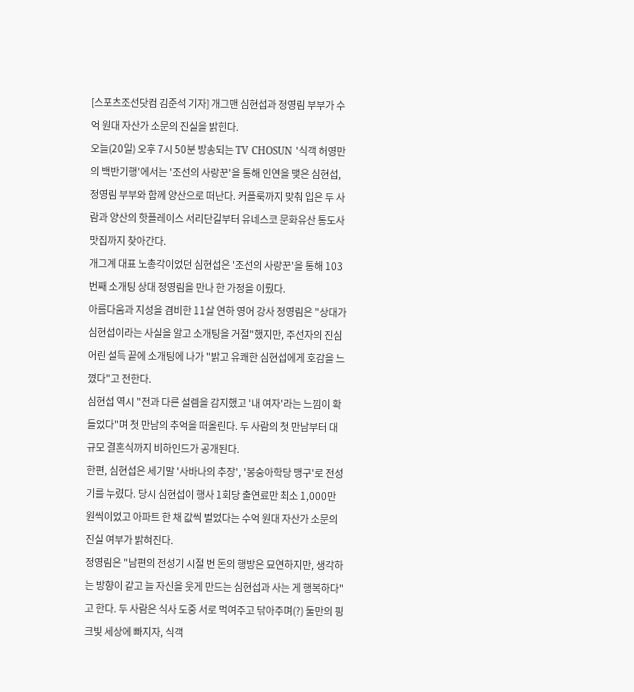[스포츠조선닷컴 김준석 기자] 개그맨 심현섭과 정영림 부부가 수억 원대 자산가 소문의 진실을 밝힌다.
오늘(20일) 오후 7시 50분 방송되는 TV CHOSUN '식객 허영만의 백반기행'에서는 '조선의 사랑꾼'을 통해 인연을 맺은 심현섭, 정영림 부부와 함께 양산으로 떠난다. 커플룩까지 맞춰 입은 두 사람과 양산의 핫플레이스 서리단길부터 유네스코 문화유산 통도사 맛집까지 찾아간다.
개그계 대표 노총각이었던 심현섭은 '조선의 사랑꾼'을 통해 103번째 소개팅 상대 정영림을 만나 한 가정을 이뤘다.
아름다움과 지성을 겸비한 11살 연하 영어 강사 정영림은 "상대가 심현섭이라는 사실을 알고 소개팅을 거절"했지만, 주선자의 진심 어린 설득 끝에 소개팅에 나가 "밝고 유쾌한 심현섭에게 호감을 느꼈다"고 전한다.
심현섭 역시 "전과 다른 설렘을 감지했고 '내 여자'라는 느낌이 확 들었다"며 첫 만남의 추억을 떠올린다. 두 사람의 첫 만남부터 대규모 결혼식까지 비하인드가 공개된다.
한편, 심현섭은 세기말 '사바나의 추장', '봉숭아학당 맹구'로 전성기를 누렸다. 당시 심현섭이 행사 1회당 출연료만 최소 1,000만 원씩이었고 아파트 한 채 값씩 벌었다는 수억 원대 자산가 소문의 진실 여부가 밝혀진다.
정영림은 "남편의 전성기 시절 번 돈의 행방은 묘연하지만, 생각하는 방향이 같고 늘 자신을 웃게 만드는 심현섭과 사는 게 행복하다"고 한다. 두 사람은 식사 도중 서로 먹여주고 닦아주며(?) 둘만의 핑크빛 세상에 빠지자, 식객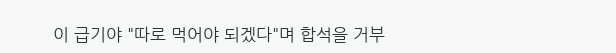이 급기야 "따로 먹어야 되겠다"며 합석을 거부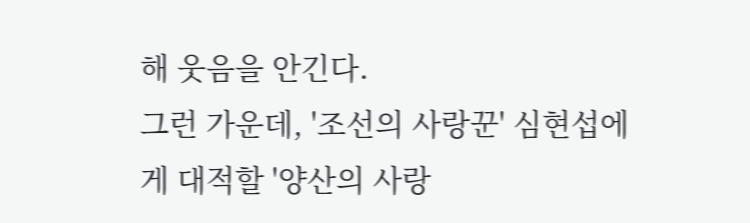해 웃음을 안긴다.
그런 가운데, '조선의 사랑꾼' 심현섭에게 대적할 '양산의 사랑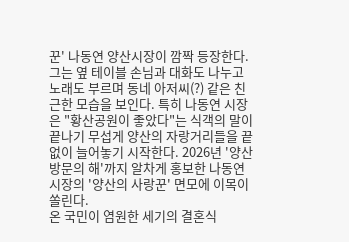꾼' 나동연 양산시장이 깜짝 등장한다. 그는 옆 테이블 손님과 대화도 나누고 노래도 부르며 동네 아저씨(?) 같은 친근한 모습을 보인다. 특히 나동연 시장은 "황산공원이 좋았다"는 식객의 말이 끝나기 무섭게 양산의 자랑거리들을 끝없이 늘어놓기 시작한다. 2026년 '양산 방문의 해'까지 알차게 홍보한 나동연 시장의 '양산의 사랑꾼' 면모에 이목이 쏠린다.
온 국민이 염원한 세기의 결혼식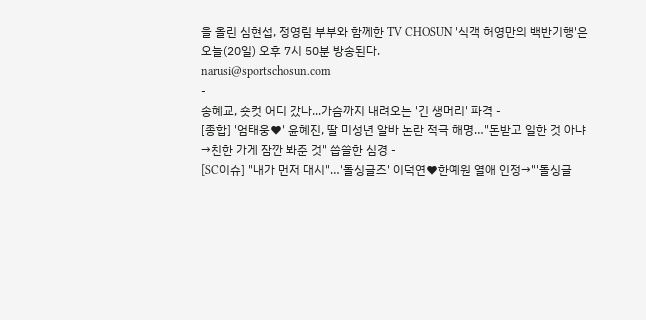을 올린 심현섭, 정영림 부부와 함께한 TV CHOSUN '식객 허영만의 백반기행'은 오늘(20일) 오후 7시 50분 방송된다.
narusi@sportschosun.com
-
송혜교, 숏컷 어디 갔나...가슴까지 내려오는 '긴 생머리' 파격 -
[종합] '엄태웅♥' 윤혜진, 딸 미성년 알바 논란 적극 해명…"돈받고 일한 것 아냐→친한 가게 잠깐 봐준 것" 씁쓸한 심경 -
[SC이슈] "내가 먼저 대시"…'돌싱글즈' 이덕연♥한예원 열애 인정→"'돌싱글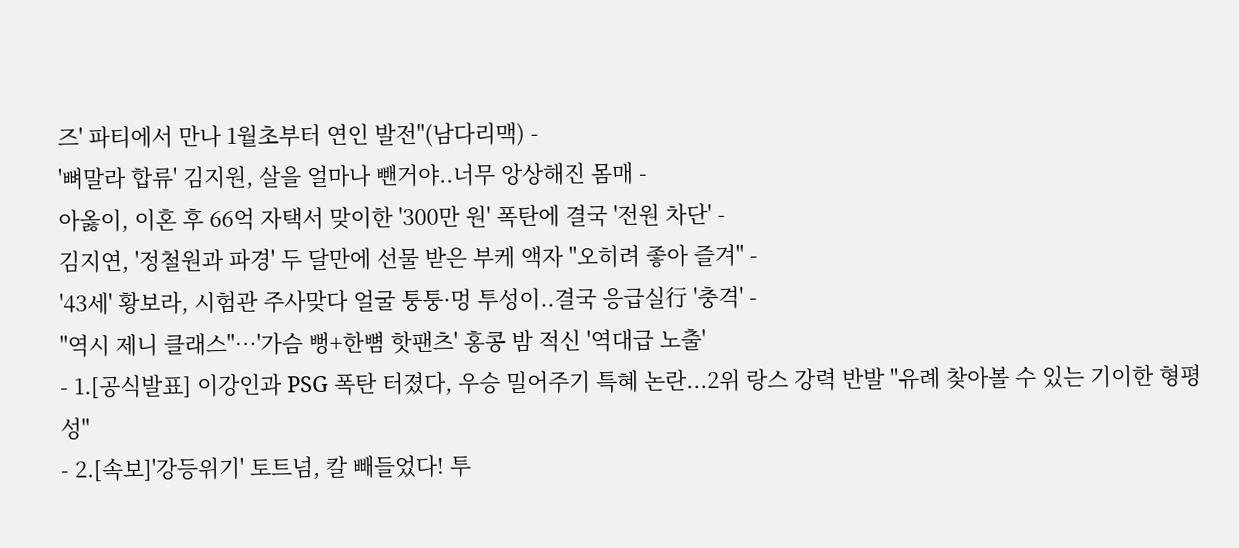즈' 파티에서 만나 1월초부터 연인 발전"(남다리맥) -
'뼈말라 합류' 김지원, 살을 얼마나 뺀거야..너무 앙상해진 몸매 -
아옳이, 이혼 후 66억 자택서 맞이한 '300만 원' 폭탄에 결국 '전원 차단' -
김지연, '정철원과 파경' 두 달만에 선물 받은 부케 액자 "오히려 좋아 즐겨" -
'43세' 황보라, 시험관 주사맞다 얼굴 퉁퉁·멍 투성이..결국 응급실行 '충격' -
"역시 제니 클래스"…'가슴 뻥+한뼘 핫팬츠' 홍콩 밤 적신 '역대급 노출'
- 1.[공식발표] 이강인과 PSG 폭탄 터졌다, 우승 밀어주기 특혜 논란...2위 랑스 강력 반발 "유례 찾아볼 수 있는 기이한 형평성"
- 2.[속보]'강등위기' 토트넘, 칼 빼들었다! 투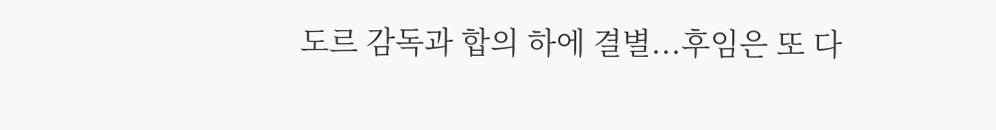도르 감독과 합의 하에 결별...후임은 또 다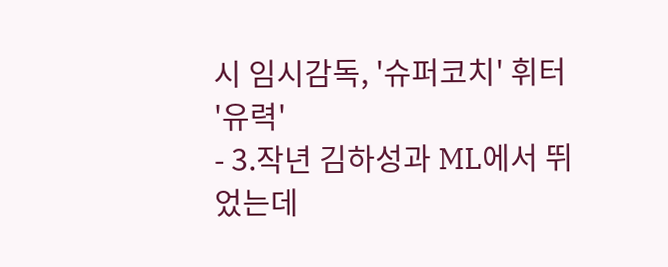시 임시감독, '슈퍼코치' 휘터 '유력'
- 3.작년 김하성과 ML에서 뛰었는데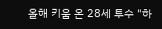올해 키움 온 28세 투수 "하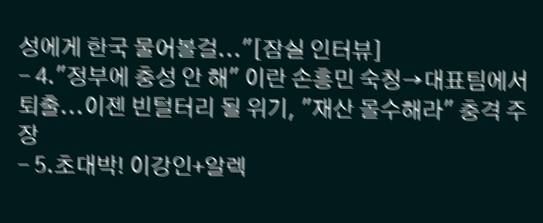성에게 한국 물어볼걸..."[잠실 인터뷰]
- 4."정부에 충성 안 해" 이란 손흥민 숙청→대표팀에서 퇴출...이젠 빈털터리 될 위기, "재산 몰수해라" 충격 주장
- 5.초대박! 이강인+알렉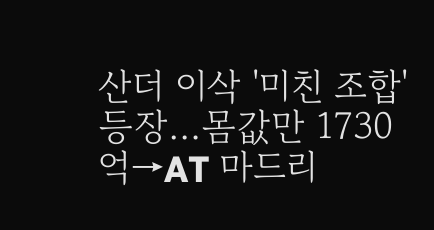산더 이삭 '미친 조합' 등장…몸값만 1730억→AT 마드리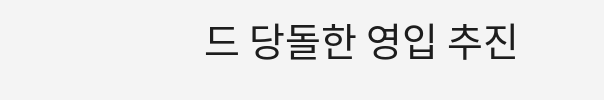드 당돌한 영입 추진